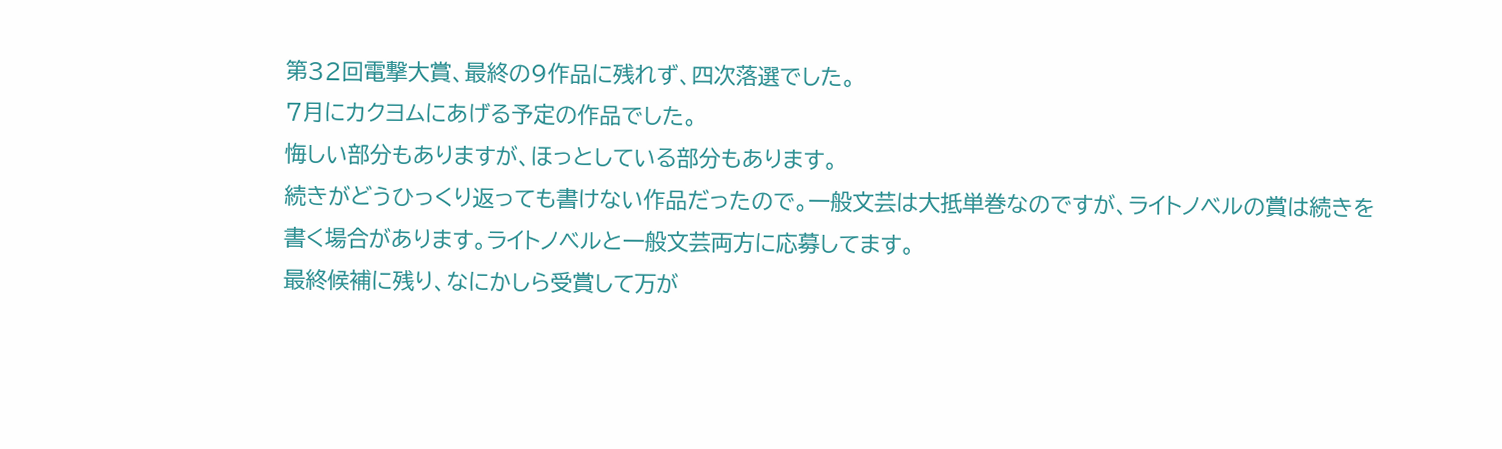第32回電撃大賞、最終の9作品に残れず、四次落選でした。
7月にカクヨムにあげる予定の作品でした。
悔しい部分もありますが、ほっとしている部分もあります。
続きがどうひっくり返っても書けない作品だったので。一般文芸は大抵単巻なのですが、ライトノベルの賞は続きを書く場合があります。ライトノベルと一般文芸両方に応募してます。
最終候補に残り、なにかしら受賞して万が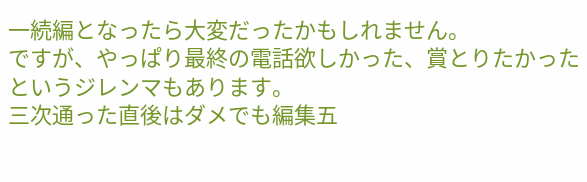一続編となったら大変だったかもしれません。
ですが、やっぱり最終の電話欲しかった、賞とりたかったというジレンマもあります。
三次通った直後はダメでも編集五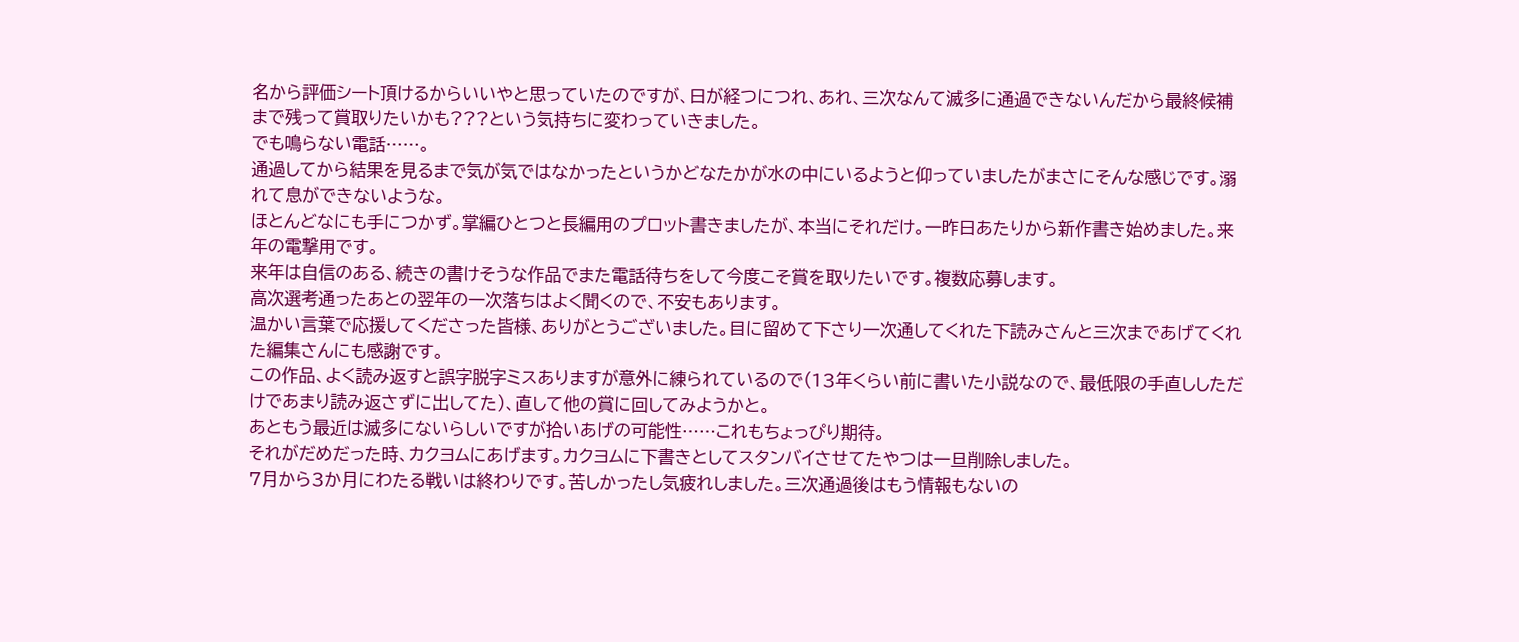名から評価シート頂けるからいいやと思っていたのですが、日が経つにつれ、あれ、三次なんて滅多に通過できないんだから最終候補まで残って賞取りたいかも???という気持ちに変わっていきました。
でも鳴らない電話……。
通過してから結果を見るまで気が気ではなかったというかどなたかが水の中にいるようと仰っていましたがまさにそんな感じです。溺れて息ができないような。
ほとんどなにも手につかず。掌編ひとつと長編用のプロット書きましたが、本当にそれだけ。一昨日あたりから新作書き始めました。来年の電撃用です。
来年は自信のある、続きの書けそうな作品でまた電話待ちをして今度こそ賞を取りたいです。複数応募します。
高次選考通ったあとの翌年の一次落ちはよく聞くので、不安もあります。
温かい言葉で応援してくださった皆様、ありがとうございました。目に留めて下さり一次通してくれた下読みさんと三次まであげてくれた編集さんにも感謝です。
この作品、よく読み返すと誤字脱字ミスありますが意外に練られているので(13年くらい前に書いた小説なので、最低限の手直ししただけであまり読み返さずに出してた)、直して他の賞に回してみようかと。
あともう最近は滅多にないらしいですが拾いあげの可能性……これもちょっぴり期待。
それがだめだった時、カクヨムにあげます。カクヨムに下書きとしてスタンバイさせてたやつは一旦削除しました。
7月から3か月にわたる戦いは終わりです。苦しかったし気疲れしました。三次通過後はもう情報もないの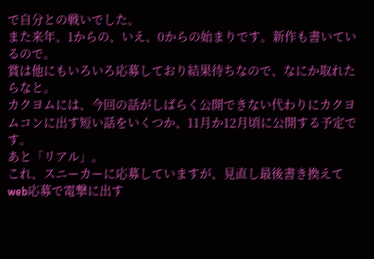で自分との戦いでした。
また来年、1からの、いえ、0からの始まりです。新作も書いているので。
賞は他にもいろいろ応募しており結果待ちなので、なにか取れたらなと。
カクヨムには、今回の話がしばらく公開できない代わりにカクヨムコンに出す短い話をいくつか、11月か12月頃に公開する予定です。
あと「リアル」。
これ、スニーカーに応募していますが、見直し最後書き換えてweb応募で電撃に出す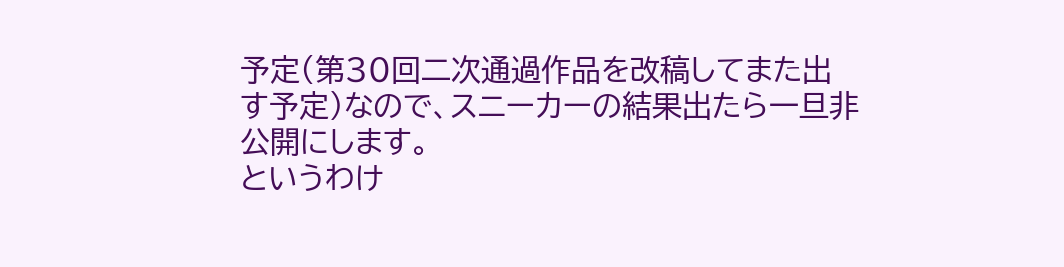予定(第30回二次通過作品を改稿してまた出す予定)なので、スニーカーの結果出たら一旦非公開にします。
というわけ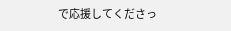で応援してくださっ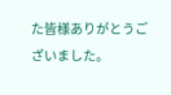た皆様ありがとうございました。